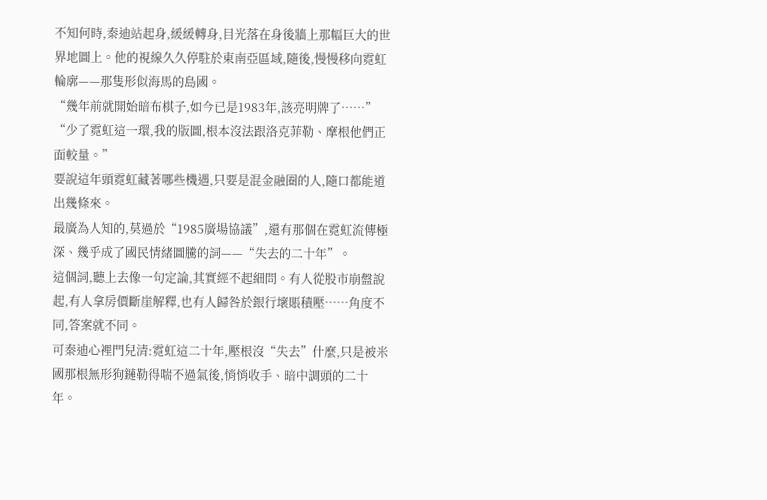不知何時,秦迪站起身,緩緩轉身,目光落在身後牆上那幅巨大的世界地圖上。他的視線久久停駐於東南亞區域,隨後,慢慢移向霓虹輪廓——那隻形似海馬的島國。
“幾年前就開始暗布棋子,如今已是1983年,該亮明牌了……”
“少了霓虹這一環,我的版圖,根本沒法跟洛克菲勒、摩根他們正面較量。”
要說這年頭霓虹藏著哪些機遇,只要是混金融圈的人,隨口都能道出幾條來。
最廣為人知的,莫過於“1985廣場協議”,還有那個在霓虹流傳極深、幾乎成了國民情緒圖騰的詞——“失去的二十年”。
這個詞,聽上去像一句定論,其實經不起細問。有人從股市崩盤說起,有人拿房價斷崖解釋,也有人歸咎於銀行壞賬積壓……角度不同,答案就不同。
可秦迪心裡門兒清:霓虹這二十年,壓根沒“失去”什麼,只是被米國那根無形狗鏈勒得喘不過氣後,悄悄收手、暗中調頭的二十年。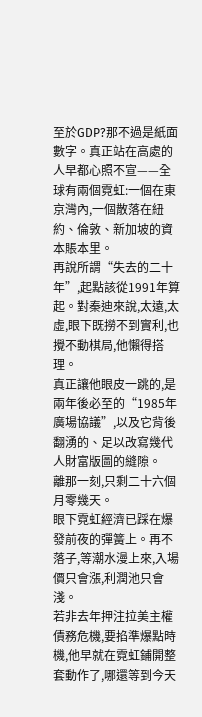至於GDP?那不過是紙面數字。真正站在高處的人早都心照不宣——全球有兩個霓虹:一個在東京灣內,一個散落在紐約、倫敦、新加坡的資本賬本里。
再說所謂“失去的二十年”,起點該從1991年算起。對秦迪來說,太遠,太虛,眼下既撈不到實利,也攪不動棋局,他懶得搭理。
真正讓他眼皮一跳的,是兩年後必至的“1985年廣場協議”,以及它背後翻湧的、足以改寫幾代人財富版圖的縫隙。
離那一刻,只剩二十六個月零幾天。
眼下霓虹經濟已踩在爆發前夜的彈簧上。再不落子,等潮水漫上來,入場價只會漲,利潤池只會淺。
若非去年押注拉美主權債務危機,要掐準爆點時機,他早就在霓虹鋪開整套動作了,哪還等到今天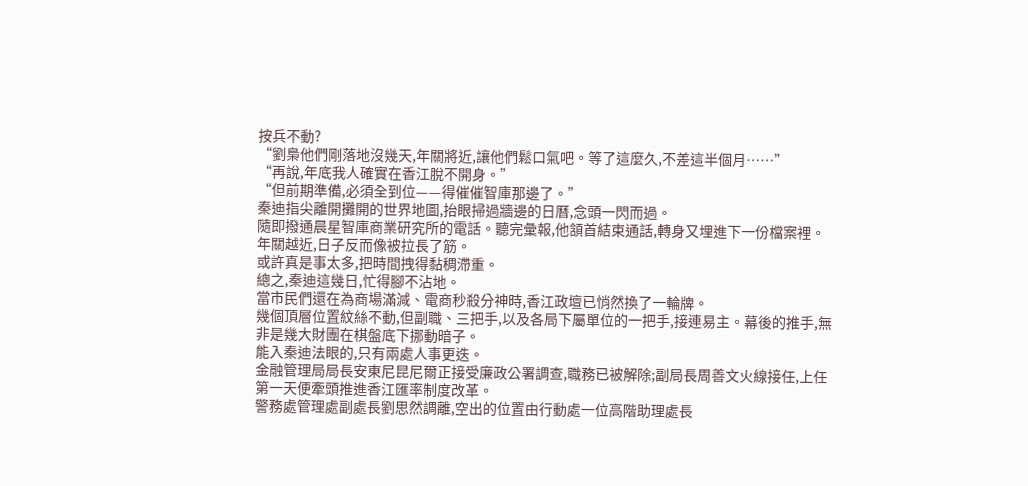按兵不動?
“劉梟他們剛落地沒幾天,年關將近,讓他們鬆口氣吧。等了這麼久,不差這半個月……”
“再說,年底我人確實在香江脫不開身。”
“但前期準備,必須全到位——得催催智庫那邊了。”
秦迪指尖離開攤開的世界地圖,抬眼掃過牆邊的日曆,念頭一閃而過。
隨即撥通晨星智庫商業研究所的電話。聽完彙報,他頷首結束通話,轉身又埋進下一份檔案裡。
年關越近,日子反而像被拉長了筋。
或許真是事太多,把時間拽得黏稠滯重。
總之,秦迪這幾日,忙得腳不沾地。
當市民們還在為商場滿減、電商秒殺分神時,香江政壇已悄然換了一輪牌。
幾個頂層位置紋絲不動,但副職、三把手,以及各局下屬單位的一把手,接連易主。幕後的推手,無非是幾大財團在棋盤底下挪動暗子。
能入秦迪法眼的,只有兩處人事更迭。
金融管理局局長安東尼昆尼爾正接受廉政公署調查,職務已被解除;副局長周善文火線接任,上任第一天便牽頭推進香江匯率制度改革。
警務處管理處副處長劉思然調離,空出的位置由行動處一位高階助理處長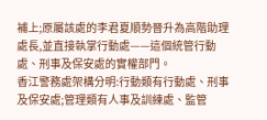補上;原屬該處的李君夏順勢晉升為高階助理處長,並直接執掌行動處——這個統管行動處、刑事及保安處的實權部門。
香江警務處架構分明:行動類有行動處、刑事及保安處;管理類有人事及訓練處、監管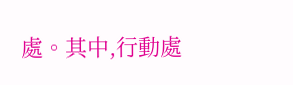處。其中,行動處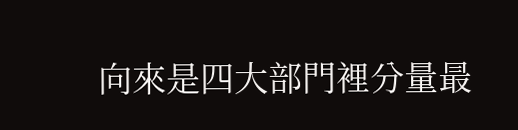向來是四大部門裡分量最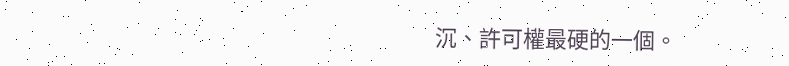沉、許可權最硬的一個。